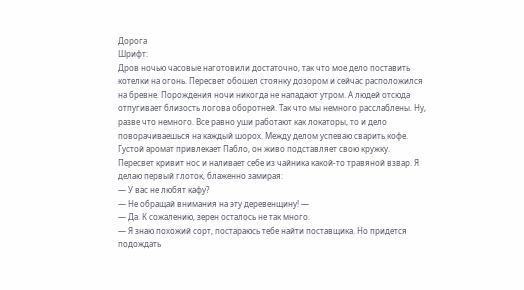Дорога
Шрифт:
Дров ночью часовые наготовили достаточно, так что мое дело поставить котелки на огонь. Пересвет обошел стоянку дозором и сейчас расположился на бревне. Порождения ночи никогда не нападают утром. А людей отсюда отпугивает близость логова оборотней. Так что мы немного расслаблены. Ну, разве что немного. Все равно уши работают как локаторы, то и дело поворачиваешься на каждый шорох. Между делом успеваю сварить кофе. Густой аромат привлекает Пабло, он живо подставляет свою кружку. Пересвет кривит нос и наливает себе из чайника какой-то травяной взвар. Я делаю первый глоток, блаженно замирая:
— У вас не любят кафу?
— Не обращай внимания на эту деревенщину! —
— Да. К сожалению, зерен осталось не так много.
— Я знаю похожий сорт, постараюсь тебе найти поставщика. Но придется подождать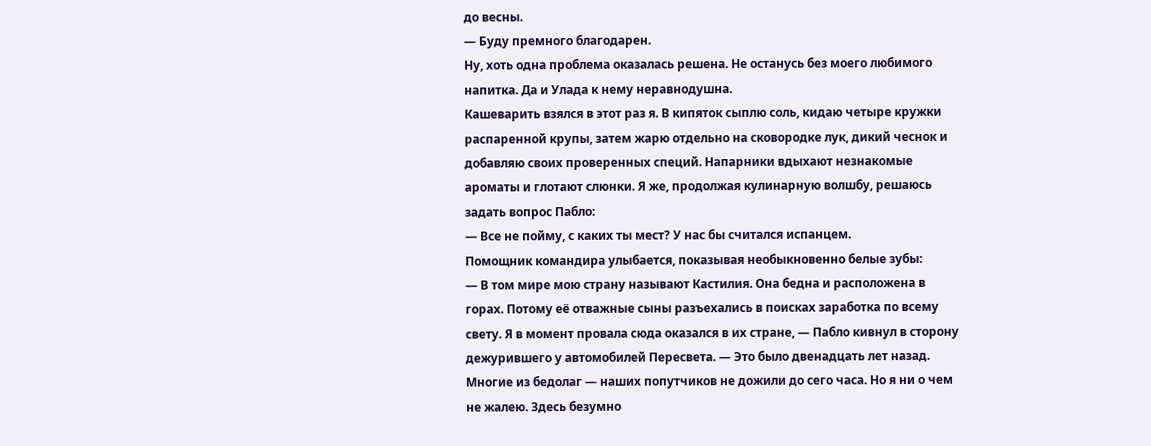до весны.
— Буду премного благодарен.
Ну, хоть одна проблема оказалась решена. Не останусь без моего любимого напитка. Да и Улада к нему неравнодушна.
Кашеварить взялся в этот раз я. В кипяток сыплю соль, кидаю четыре кружки распаренной крупы, затем жарю отдельно на сковородке лук, дикий чеснок и добавляю своих проверенных специй. Напарники вдыхают незнакомые ароматы и глотают слюнки. Я же, продолжая кулинарную волшбу, решаюсь задать вопрос Пабло:
— Все не пойму, с каких ты мест? У нас бы считался испанцем.
Помощник командира улыбается, показывая необыкновенно белые зубы:
— В том мире мою страну называют Кастилия. Она бедна и расположена в горах. Потому её отважные сыны разъехались в поисках заработка по всему свету. Я в момент провала сюда оказался в их стране, — Пабло кивнул в сторону дежурившего у автомобилей Пересвета. — Это было двенадцать лет назад. Многие из бедолаг — наших попутчиков не дожили до сего часа. Но я ни о чем не жалею. Здесь безумно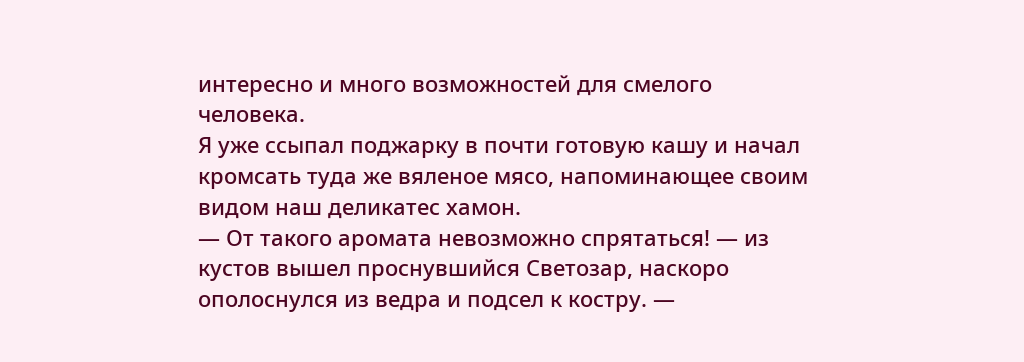интересно и много возможностей для смелого человека.
Я уже ссыпал поджарку в почти готовую кашу и начал кромсать туда же вяленое мясо, напоминающее своим видом наш деликатес хамон.
— От такого аромата невозможно спрятаться! — из кустов вышел проснувшийся Светозар, наскоро ополоснулся из ведра и подсел к костру. —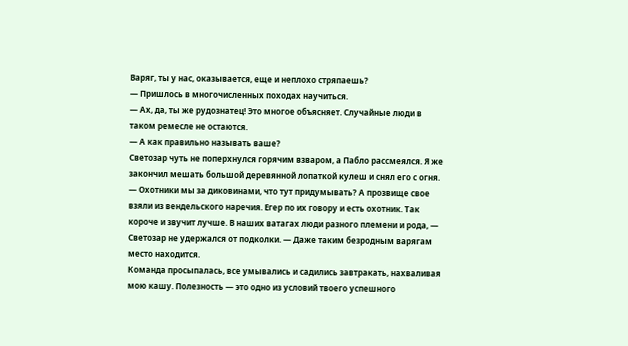Варяг, ты у нас, оказывается, еще и неплохо стряпаешь?
— Пришлось в многочисленных походах научиться.
— Ах, да, ты же рудознатец! Это многое объясняет. Случайные люди в таком ремесле не остаются.
— А как правильно называть ваше?
Светозар чуть не поперхнулся горячим взваром, а Пабло рассмеялся. Я же закончил мешать большой деревянной лопаткой кулеш и снял его с огня.
— Охотники мы за диковинами, что тут придумывать? А прозвище свое взяли из вендельского наречия. Егер по их говору и есть охотник. Так короче и звучит лучше. В наших ватагах люди разного племени и рода, — Светозар не удержался от подколки. — Даже таким безродным варягам место находится.
Команда просыпалась, все умывались и садились завтракать, нахваливая мою кашу. Полезность — это одно из условий твоего успешного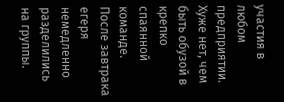участия в любом предприятии. Хуже нет, чем быть обузой в крепко спаянной команде.
После завтрака егеря немедленно разделились на группы.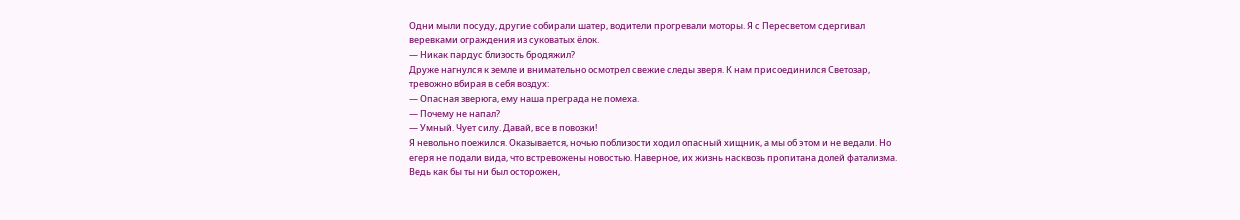Одни мыли посуду, другие собирали шатер, водители прогревали моторы. Я с Пересветом сдергивал веревками ограждения из суковатых ёлок.
— Никак пардус близость бродяжил?
Друже нагнулся к земле и внимательно осмотрел свежие следы зверя. К нам присоединился Светозар, тревожно вбирая в себя воздух:
— Опасная зверюга, ему наша преграда не помеха.
— Почему не напал?
— Умный. Чует силу. Давай, все в повозки!
Я невольно поежился. Оказывается, ночью поблизости ходил опасный хищник, а мы об этом и не ведали. Но егеря не подали вида, что встревожены новостью. Наверное, их жизнь насквозь пропитана долей фатализма. Ведь как бы ты ни был осторожен,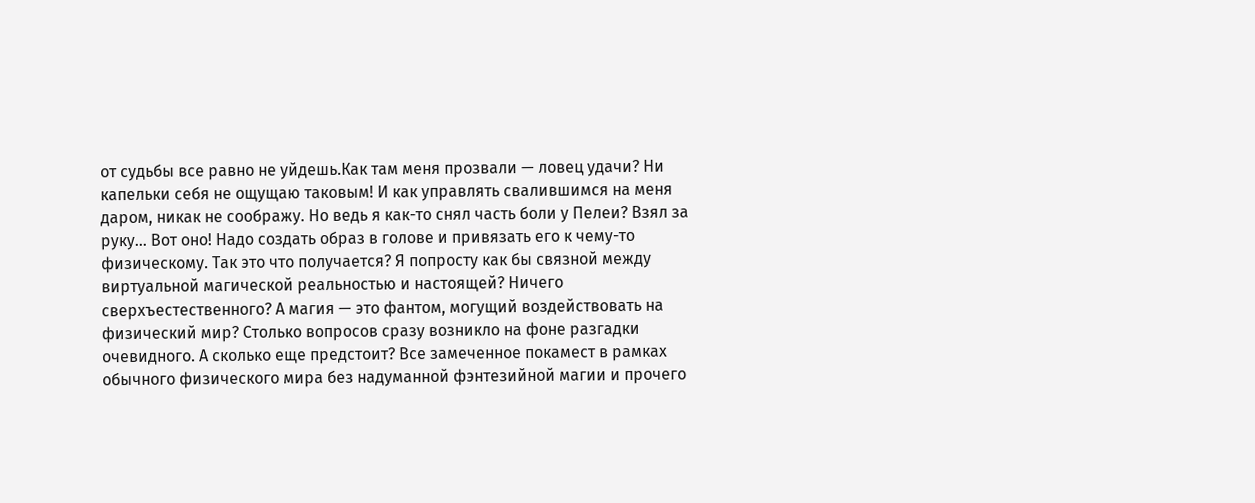от судьбы все равно не уйдешь.Как там меня прозвали — ловец удачи? Ни капельки себя не ощущаю таковым! И как управлять свалившимся на меня даром, никак не соображу. Но ведь я как-то снял часть боли у Пелеи? Взял за руку… Вот оно! Надо создать образ в голове и привязать его к чему-то физическому. Так это что получается? Я попросту как бы связной между виртуальной магической реальностью и настоящей? Ничего сверхъестественного? А магия — это фантом, могущий воздействовать на физический мир? Столько вопросов сразу возникло на фоне разгадки очевидного. А сколько еще предстоит? Все замеченное покамест в рамках обычного физического мира без надуманной фэнтезийной магии и прочего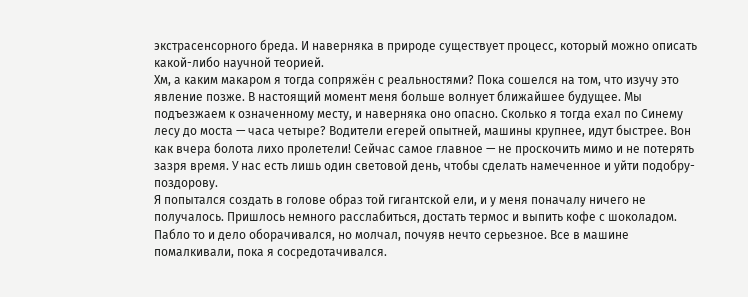экстрасенсорного бреда. И наверняка в природе существует процесс, который можно описать какой-либо научной теорией.
Хм, а каким макаром я тогда сопряжён с реальностями? Пока сошелся на том, что изучу это явление позже. В настоящий момент меня больше волнует ближайшее будущее. Мы подъезжаем к означенному месту, и наверняка оно опасно. Сколько я тогда ехал по Синему лесу до моста — часа четыре? Водители егерей опытней, машины крупнее, идут быстрее. Вон как вчера болота лихо пролетели! Сейчас самое главное — не проскочить мимо и не потерять зазря время. У нас есть лишь один световой день, чтобы сделать намеченное и уйти подобру-поздорову.
Я попытался создать в голове образ той гигантской ели, и у меня поначалу ничего не получалось. Пришлось немного расслабиться, достать термос и выпить кофе с шоколадом. Пабло то и дело оборачивался, но молчал, почуяв нечто серьезное. Все в машине помалкивали, пока я сосредотачивался.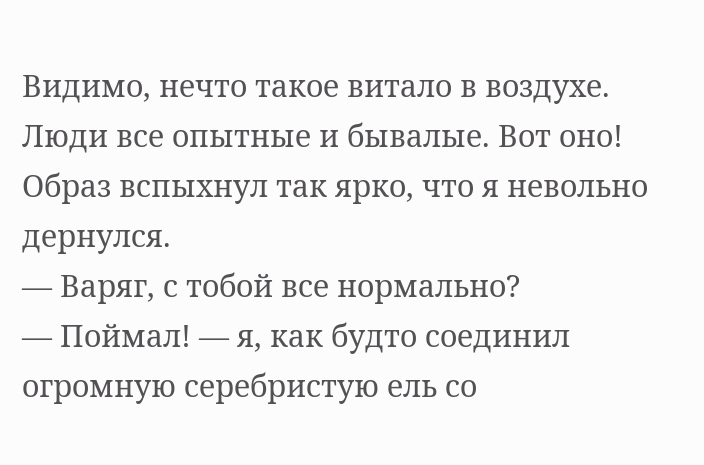Видимо, нечто такое витало в воздухе. Люди все опытные и бывалые. Вот оно! Образ вспыхнул так ярко, что я невольно дернулся.
— Варяг, с тобой все нормально?
— Поймал! — я, как будто соединил огромную серебристую ель со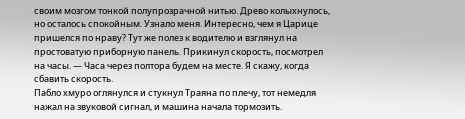своим мозгом тонкой полупрозрачной нитью. Древо колыхнулось, но осталось спокойным. Узнало меня. Интересно, чем я Царице пришелся по нраву? Тут же полез к водителю и взглянул на простоватую приборную панель. Прикинул скорость, посмотрел на часы. — Часа через полтора будем на месте. Я скажу, когда сбавить скорость.
Пабло хмуро оглянулся и стукнул Траяна по плечу, тот немедля нажал на звуковой сигнал, и машина начала тормозить.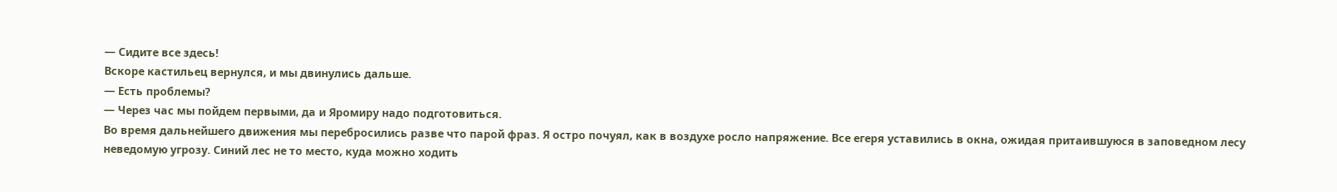— Сидите все здесь!
Вскоре кастильец вернулся, и мы двинулись дальше.
— Есть проблемы?
— Через час мы пойдем первыми, да и Яромиру надо подготовиться.
Во время дальнейшего движения мы перебросились разве что парой фраз. Я остро почуял, как в воздухе росло напряжение. Все егеря уставились в окна, ожидая притаившуюся в заповедном лесу неведомую угрозу. Синий лес не то место, куда можно ходить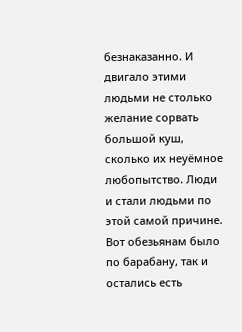безнаказанно. И двигало этими людьми не столько желание сорвать большой куш, сколько их неуёмное любопытство. Люди и стали людьми по этой самой причине. Вот обезьянам было по барабану, так и остались есть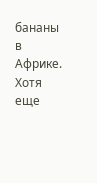бананы в Африке. Хотя еще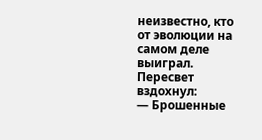неизвестно, кто от эволюции на самом деле выиграл.
Пересвет вздохнул:
— Брошенные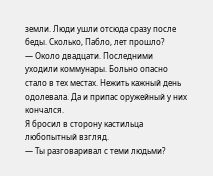земли. Люди ушли отсюда сразу после беды. Сколько, Пабло, лет прошло?
— Около двадцати. Последними уходили коммунары. Больно опасно стало в тех местах. Нежить кажный день одолевала. Да и припас оружейный у них кончался.
Я бросил в сторону кастильца любопытный взгляд.
— Ты разговаривал с теми людьми?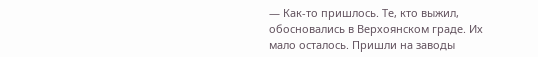— Как-то пришлось. Те, кто выжил, обосновались в Верхоянском граде. Их мало осталось. Пришли на заводы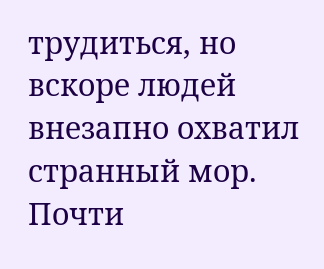трудиться, но вскоре людей внезапно охватил странный мор. Почти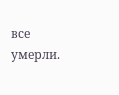все умерли.